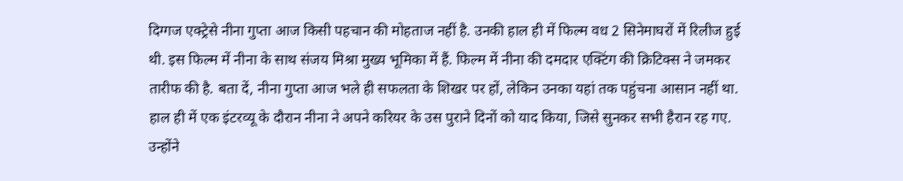दिग्गज एक्ट्रेसे नीना गुप्ता आज किसी पहचान की मोहताज नहीं है. उनकी हाल ही में फिल्म वध 2 सिनेमाघरों में रिलीज हुई थी. इस फिल्म में नीना के साथ संजय मिश्रा मुख्य भूमिका में हैं. फिल्म में नीना की दमदार एक्टिंग की क्रिटिक्स ने जमकर तारीफ की है. बता दें, नीना गुप्ता आज भले ही सफलता के शिखर पर हों, लेकिन उनका यहां तक पहुंचना आसान नहीं था.
हाल ही में एक इंटरव्यू के दौरान नीना ने अपने करियर के उस पुराने दिनों को याद किया, जिसे सुनकर सभी हैरान रह गए. उन्होंने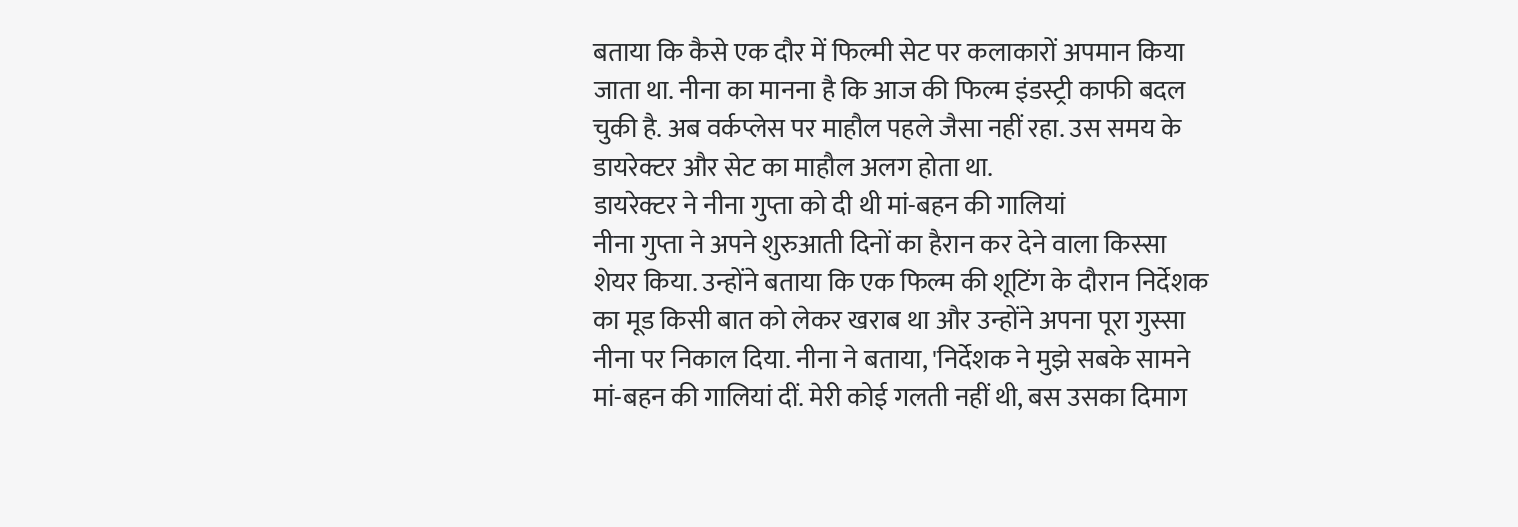बताया कि कैसे एक दौर में फिल्मी सेट पर कलाकारों अपमान किया जाता था. नीना का मानना है कि आज की फिल्म इंडस्ट्री काफी बदल चुकी है. अब वर्कप्लेस पर माहौल पहले जैसा नहीं रहा. उस समय के डायरेक्टर और सेट का माहौल अलग होता था.
डायरेक्टर ने नीना गुप्ता को दी थी मां-बहन की गालियां
नीना गुप्ता ने अपने शुरुआती दिनों का हैरान कर देने वाला किस्सा शेयर किया. उन्होंने बताया कि एक फिल्म की शूटिंग के दौरान निर्देशक का मूड किसी बात को लेकर खराब था और उन्होंने अपना पूरा गुस्सा नीना पर निकाल दिया. नीना ने बताया, 'निर्देशक ने मुझे सबके सामने मां-बहन की गालियां दीं. मेरी कोई गलती नहीं थी, बस उसका दिमाग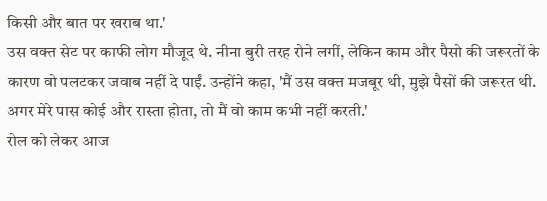किसी और बात पर खराब था.'
उस वक्त सेट पर काफी लोग मौजूद थे. नीना बुरी तरह रोने लगीं, लेकिन काम और पैसो की जरूरतों के कारण वो पलटकर जवाब नहीं दे पाईं. उन्होंने कहा, 'मैं उस वक्त मजबूर थी, मुझे पैसों की जरूरत थी. अगर मेरे पास कोई और रास्ता होता, तो मैं वो काम कभी नहीं करती.'
रोल को लेकर आज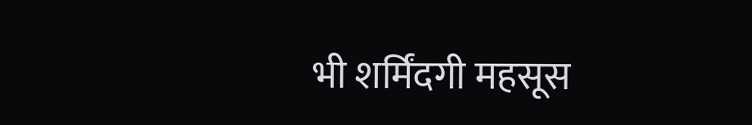भी शर्मिंदगी महसूस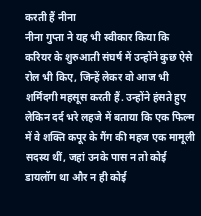करती हैं नीना
नीना गुप्ता ने यह भी स्वीकार किया कि करियर के शुरुआती संघर्ष में उन्होंने कुछ ऐसे रोल भी किए, जिन्हें लेकर वो आज भी शर्मिंदगी महसूस करती हैं. उन्होंने हंसते हुए लेकिन दर्द भरे लहजे में बताया कि एक फिल्म में वे शक्ति कपूर के गैंग की महज एक मामूली सदस्य थीं, जहां उनके पास न तो कोई डायलॉग था और न ही कोई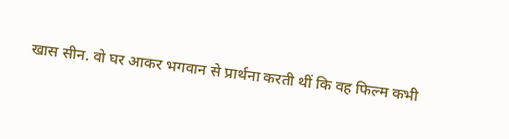खास सीन. वो घर आकर भगवान से प्रार्थना करती थीं कि वह फिल्म कभी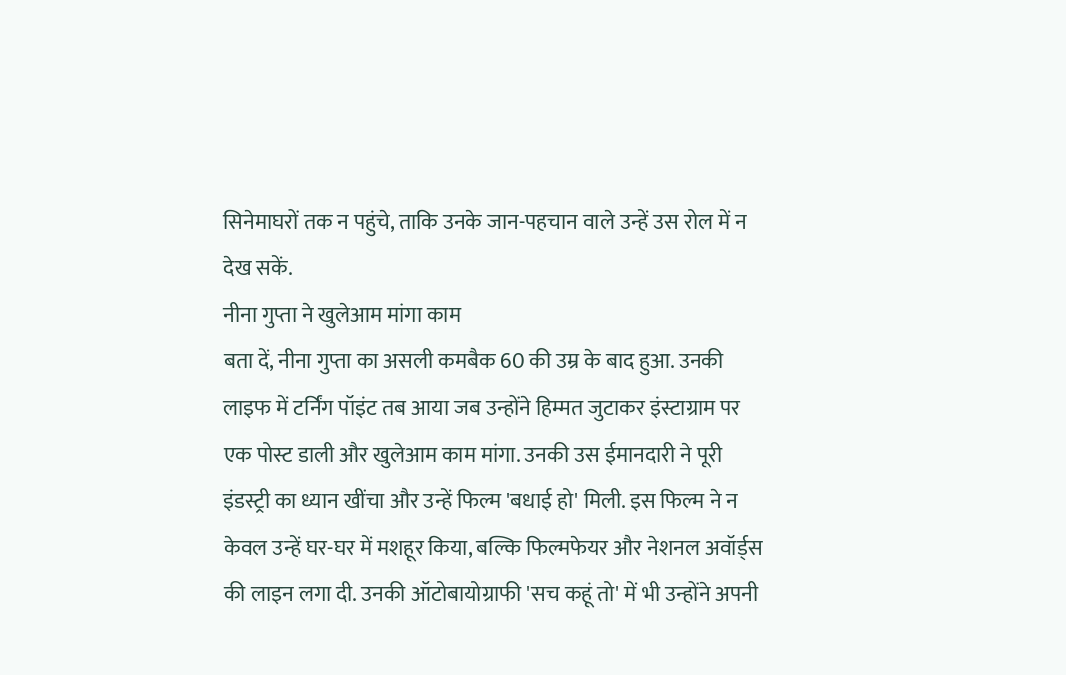सिनेमाघरों तक न पहुंचे, ताकि उनके जान-पहचान वाले उन्हें उस रोल में न देख सकें.
नीना गुप्ता ने खुलेआम मांगा काम
बता दें, नीना गुप्ता का असली कमबैक 60 की उम्र के बाद हुआ. उनकी लाइफ में टर्निंग पॉइंट तब आया जब उन्होंने हिम्मत जुटाकर इंस्टाग्राम पर एक पोस्ट डाली और खुलेआम काम मांगा. उनकी उस ईमानदारी ने पूरी इंडस्ट्री का ध्यान खींचा और उन्हें फिल्म 'बधाई हो' मिली. इस फिल्म ने न केवल उन्हें घर-घर में मशहूर किया, बल्कि फिल्मफेयर और नेशनल अवॉर्ड्स की लाइन लगा दी. उनकी ऑटोबायोग्राफी 'सच कहूं तो' में भी उन्होंने अपनी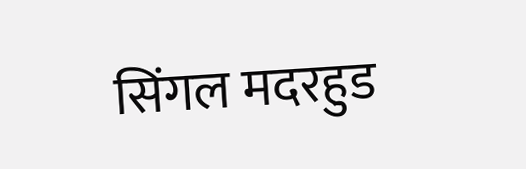सिंगल मदरहुड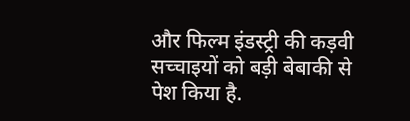और फिल्म इंडस्ट्री की कड़वी सच्चाइयों को बड़ी बेबाकी से पेश किया है.